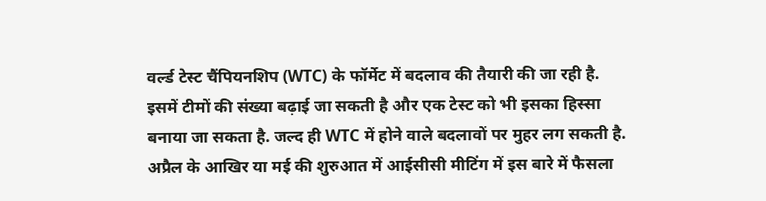वर्ल्ड टेस्ट चैंपियनशिप (WTC) के फॉर्मेट में बदलाव की तैयारी की जा रही है. इसमें टीमों की संख्या बढ़ाई जा सकती है और एक टेस्ट को भी इसका हिस्सा बनाया जा सकता है. जल्द ही WTC में होने वाले बदलावों पर मुहर लग सकती है. अप्रैल के आखिर या मई की शुरुआत में आईसीसी मीटिंग में इस बारे में फैसला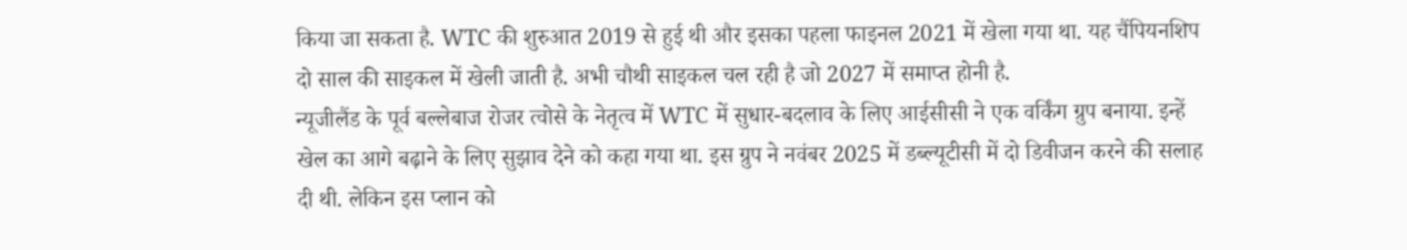किया जा सकता है. WTC की शुरुआत 2019 से हुई थी और इसका पहला फाइनल 2021 में खेला गया था. यह चैंपियनशिप दो साल की साइकल में खेली जाती है. अभी चौथी साइकल चल रही है जो 2027 में समाप्त होनी है.
न्यूजीलैंड के पूर्व बल्लेबाज रोजर त्वोसे के नेतृत्व में WTC में सुधार-बदलाव के लिए आईसीसी ने एक वर्किंग ग्रुप बनाया. इन्हें खेल का आगे बढ़ाने के लिए सुझाव देने को कहा गया था. इस ग्रुप ने नवंबर 2025 में डब्ल्यूटीसी में दो डिवीजन करने की सलाह दी थी. लेकिन इस प्लान को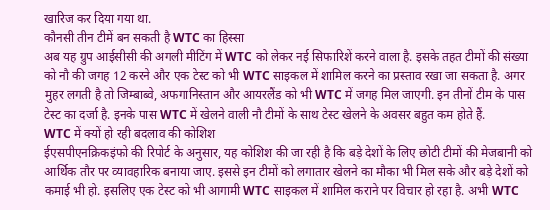खारिज कर दिया गया था.
कौनसी तीन टीमें बन सकती है WTC का हिस्सा
अब यह ग्रुप आईसीसी की अगली मीटिंग में WTC को लेकर नई सिफारिशें करने वाला है. इसके तहत टीमों की संख्या को नौ की जगह 12 करने और एक टेस्ट को भी WTC साइकल में शामिल करने का प्रस्ताव रखा जा सकता है. अगर मुहर लगती है तो जिम्बाब्वे, अफगानिस्तान और आयरलैंड को भी WTC में जगह मिल जाएगी. इन तीनों टीम के पास टेस्ट का दर्जा है. इनके पास WTC में खेलने वाली नौ टीमों के साथ टेस्ट खेलने के अवसर बहुत कम होते हैं.
WTC में क्यों हो रही बदलाव की कोशिश
ईएसपीएनक्रिकइंफो की रिपोर्ट के अनुसार, यह कोशिश की जा रही है कि बड़े देशों के लिए छोटी टीमों की मेजबानी को आर्थिक तौर पर व्यावहारिक बनाया जाए. इससे इन टीमों को लगातार खेलने का मौका भी मिल सके और बड़े देशों को कमाई भी हो. इसलिए एक टेस्ट को भी आगामी WTC साइकल में शामिल कराने पर विचार हो रहा है. अभी WTC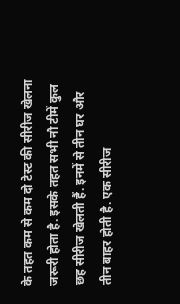के तहत कम से कम दो टेस्ट की सीरीज खेलना जरूरी होता है. इसके तहत सभी नौ टीमें कुल छह सीरीज खेलती हैं. इनमें से तीन घर और तीन बाहर होती है. एक सीरीज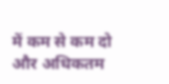में कम से कम दो और अधिकतम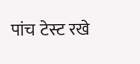पांच टेस्ट रखे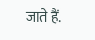जाते हैं.